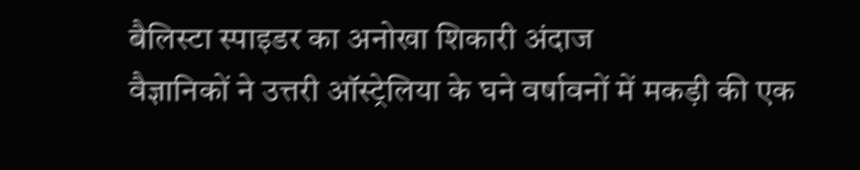बैलिस्टा स्पाइडर का अनोखा शिकारी अंदाज
वैज्ञानिकों ने उत्तरी ऑस्ट्रेलिया के घने वर्षावनों में मकड़ी की एक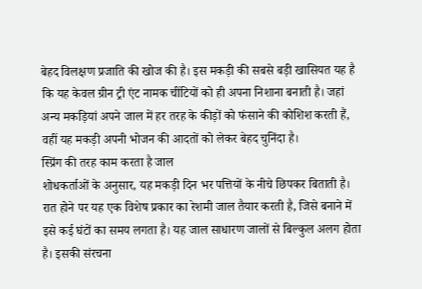बेहद विलक्षण प्रजाति की खोज की है। इस मकड़ी की सबसे बड़ी खासियत यह है कि यह केवल ग्रीन ट्री एंट नामक चींटियों को ही अपना निशाना बनाती है। जहां अन्य मकड़ियां अपने जाल में हर तरह के कीड़ों को फंसाने की कोशिश करती हैं, वहीं यह मकड़ी अपनी भोजन की आदतों को लेकर बेहद चुनिंदा है।
स्प्रिंग की तरह काम करता है जाल
शोधकर्ताओं के अनुसार, यह मकड़ी दिन भर पत्तियों के नीचे छिपकर बिताती है। रात होने पर यह एक विशेष प्रकार का रेशमी जाल तैयार करती है, जिसे बनाने में इसे कई घंटों का समय लगता है। यह जाल साधारण जालों से बिल्कुल अलग होता है। इसकी संरचना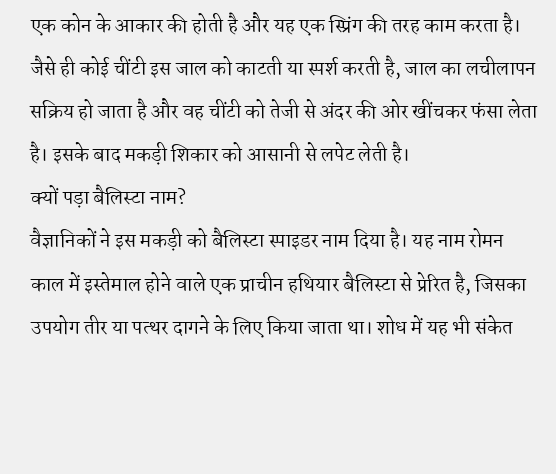एक कोन के आकार की होती है और यह एक स्प्रिंग की तरह काम करता है। जैसे ही कोई चींटी इस जाल को काटती या स्पर्श करती है, जाल का लचीलापन सक्रिय हो जाता है और वह चींटी को तेजी से अंदर की ओर खींचकर फंसा लेता है। इसके बाद मकड़ी शिकार को आसानी से लपेट लेती है।
क्यों पड़ा बैलिस्टा नाम?
वैज्ञानिकों ने इस मकड़ी को बैलिस्टा स्पाइडर नाम दिया है। यह नाम रोमन काल में इस्तेमाल होने वाले एक प्राचीन हथियार बैलिस्टा से प्रेरित है, जिसका उपयोग तीर या पत्थर दागने के लिए किया जाता था। शोध में यह भी संकेत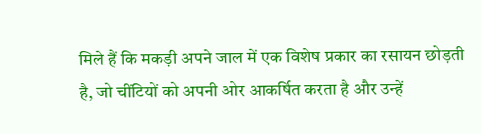मिले हैं कि मकड़ी अपने जाल में एक विशेष प्रकार का रसायन छोड़ती है, जो चींटियों को अपनी ओर आकर्षित करता है और उन्हें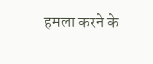हमला करने के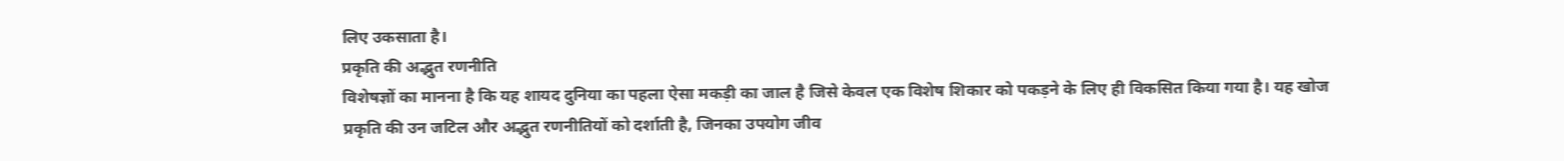लिए उकसाता है।
प्रकृति की अद्भुत रणनीति
विशेषज्ञों का मानना है कि यह शायद दुनिया का पहला ऐसा मकड़ी का जाल है जिसे केवल एक विशेष शिकार को पकड़ने के लिए ही विकसित किया गया है। यह खोज प्रकृति की उन जटिल और अद्भुत रणनीतियों को दर्शाती है, जिनका उपयोग जीव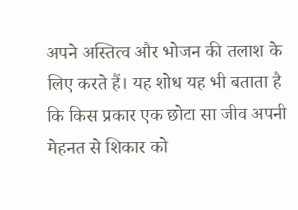अपने अस्तित्व और भोजन की तलाश के लिए करते हैं। यह शोध यह भी बताता है कि किस प्रकार एक छोटा सा जीव अपनी मेहनत से शिकार को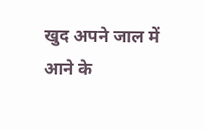खुद अपने जाल में आने के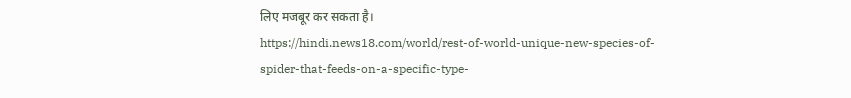लिए मजबूर कर सकता है।
https://hindi.news18.com/world/rest-of-world-unique-new-species-of-spider-that-feeds-on-a-specific-type-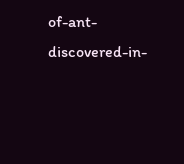of-ant-discovered-in-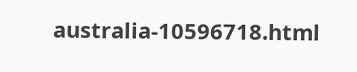australia-10596718.html